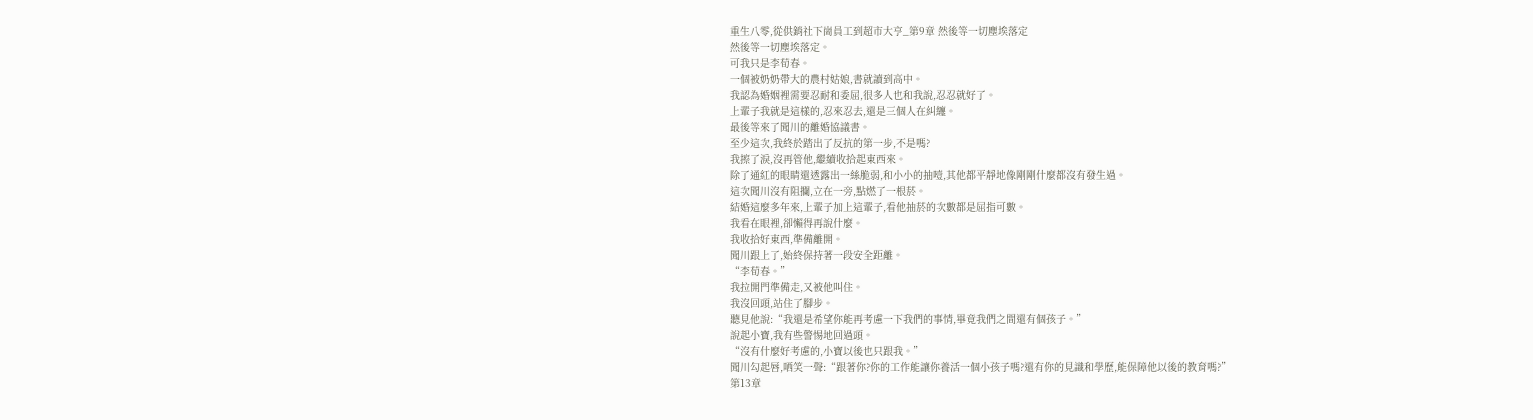重生八零,從供銷社下崗員工到超市大亨_第9章 然後等一切塵埃落定
然後等一切塵埃落定。
可我只是李荀春。
一個被奶奶帶大的農村姑娘,書就讀到高中。
我認為婚姻裡需要忍耐和委屈,很多人也和我說,忍忍就好了。
上輩子我就是這樣的,忍來忍去,還是三個人在糾纏。
最後等來了聞川的離婚協議書。
至少這次,我終於踏出了反抗的第一步,不是嗎?
我擦了淚,沒再管他,繼續收拾起東西來。
除了通紅的眼睛還透露出一絲脆弱,和小小的抽噎,其他都平靜地像剛剛什麼都沒有發生過。
這次聞川沒有阻攔,立在一旁,點燃了一根菸。
結婚這麼多年來,上輩子加上這輩子,看他抽菸的次數都是屈指可數。
我看在眼裡,卻懶得再說什麼。
我收拾好東西,準備離開。
聞川跟上了,始終保持著一段安全距離。
“李荀春。”
我拉開門準備走,又被他叫住。
我沒回頭,站住了腳步。
聽見他說:“我還是希望你能再考慮一下我們的事情,畢竟我們之間還有個孩子。”
說起小寶,我有些警惕地回過頭。
“沒有什麼好考慮的,小寶以後也只跟我。”
聞川勾起唇,哂笑一聲:“跟著你?你的工作能讓你養活一個小孩子嗎?還有你的見識和學歷,能保障他以後的教育嗎?”
第13章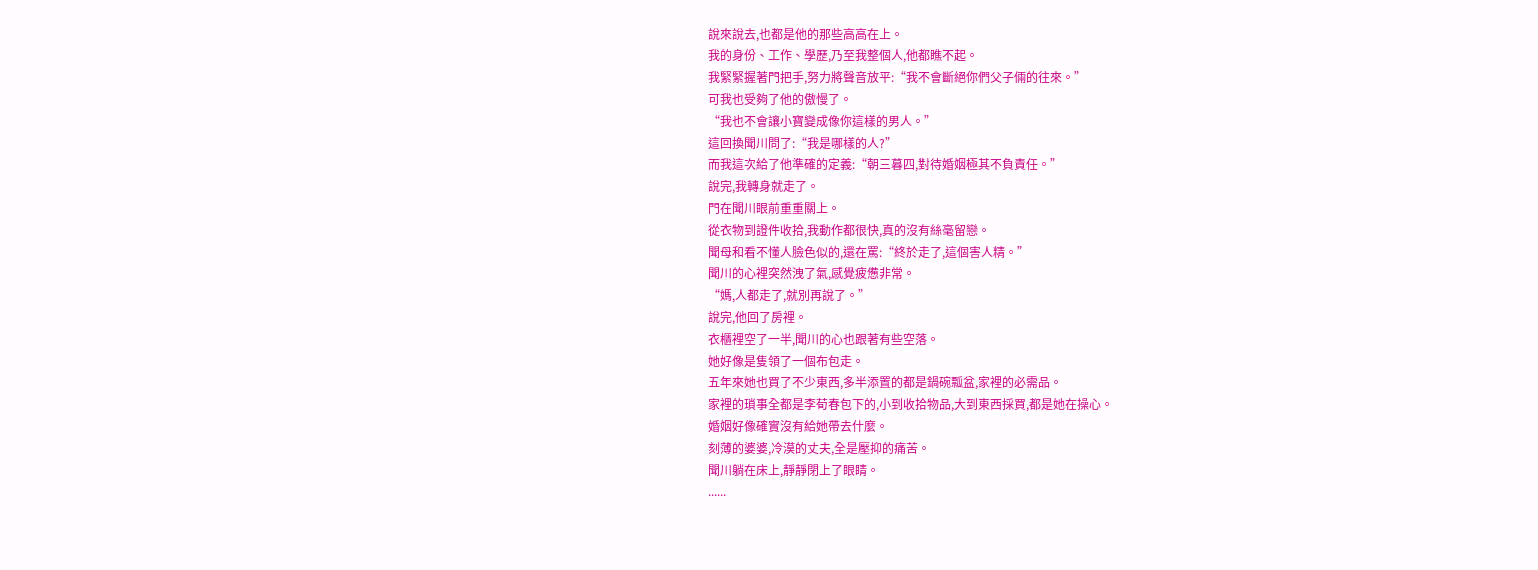說來說去,也都是他的那些高高在上。
我的身份、工作、學歷,乃至我整個人,他都瞧不起。
我緊緊握著門把手,努力將聲音放平:“我不會斷絕你們父子倆的往來。”
可我也受夠了他的傲慢了。
“我也不會讓小寶變成像你這樣的男人。”
這回換聞川問了:“我是哪樣的人?”
而我這次給了他準確的定義:“朝三暮四,對待婚姻極其不負責任。”
說完,我轉身就走了。
門在聞川眼前重重關上。
從衣物到證件收拾,我動作都很快,真的沒有絲毫留戀。
聞母和看不懂人臉色似的,還在罵:“終於走了,這個害人精。”
聞川的心裡突然洩了氣,感覺疲憊非常。
“媽,人都走了,就別再說了。”
說完,他回了房裡。
衣櫃裡空了一半,聞川的心也跟著有些空落。
她好像是隻領了一個布包走。
五年來她也買了不少東西,多半添置的都是鍋碗瓢盆,家裡的必需品。
家裡的瑣事全都是李荀春包下的,小到收拾物品,大到東西採買,都是她在操心。
婚姻好像確實沒有給她帶去什麼。
刻薄的婆婆,冷漠的丈夫,全是壓抑的痛苦。
聞川躺在床上,靜靜閉上了眼睛。
......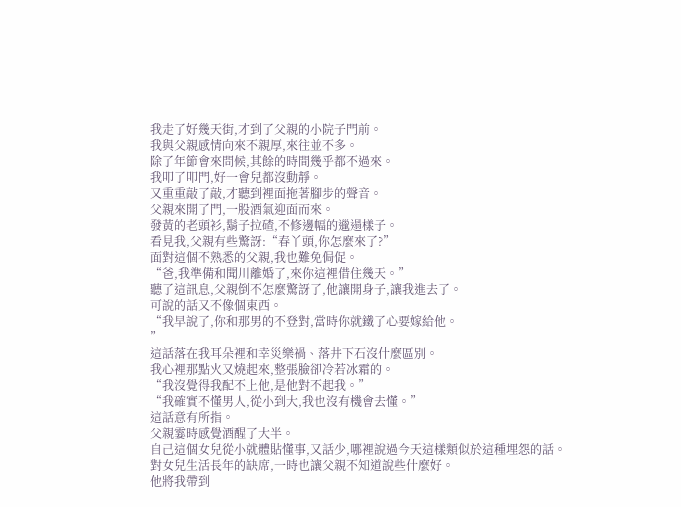我走了好幾天街,才到了父親的小院子門前。
我與父親感情向來不親厚,來往並不多。
除了年節會來問候,其餘的時間幾乎都不過來。
我叩了叩門,好一會兒都沒動靜。
又重重敲了敲,才聽到裡面拖著腳步的聲音。
父親來開了門,一股酒氣迎面而來。
發黃的老頭衫,鬍子拉碴,不修邊幅的邋遢樣子。
看見我,父親有些驚訝:“春丫頭,你怎麼來了?”
面對這個不熟悉的父親,我也難免侷促。
“爸,我準備和聞川離婚了,來你這裡借住幾天。”
聽了這訊息,父親倒不怎麼驚訝了,他讓開身子,讓我進去了。
可說的話又不像個東西。
“我早說了,你和那男的不登對,當時你就鐵了心要嫁給他。
”
這話落在我耳朵裡和幸災樂禍、落井下石沒什麼區別。
我心裡那點火又燒起來,整張臉卻冷若冰霜的。
“我沒覺得我配不上他,是他對不起我。”
“我確實不懂男人,從小到大,我也沒有機會去懂。”
這話意有所指。
父親霎時感覺酒醒了大半。
自己這個女兒從小就體貼懂事,又話少,哪裡說過今天這樣類似於這種埋怨的話。
對女兒生活長年的缺席,一時也讓父親不知道說些什麼好。
他將我帶到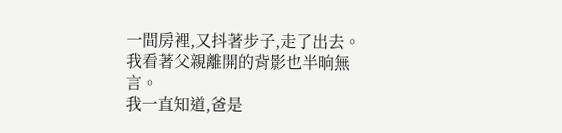一間房裡,又抖著步子,走了出去。
我看著父親離開的背影也半晌無言。
我一直知道,爸是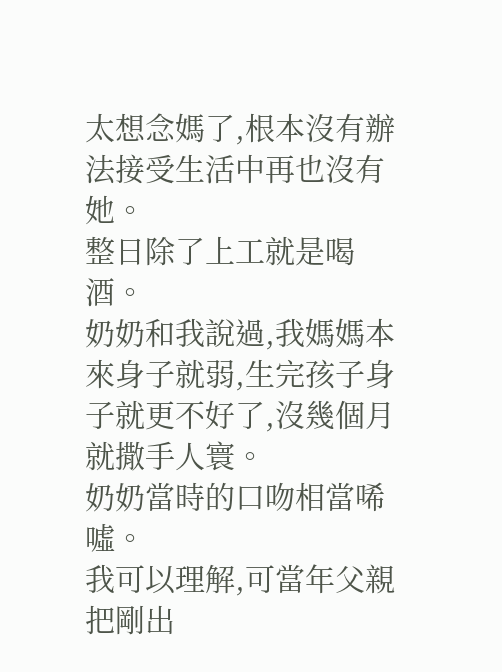太想念媽了,根本沒有辦法接受生活中再也沒有她。
整日除了上工就是喝酒。
奶奶和我說過,我媽媽本來身子就弱,生完孩子身子就更不好了,沒幾個月就撒手人寰。
奶奶當時的口吻相當唏噓。
我可以理解,可當年父親把剛出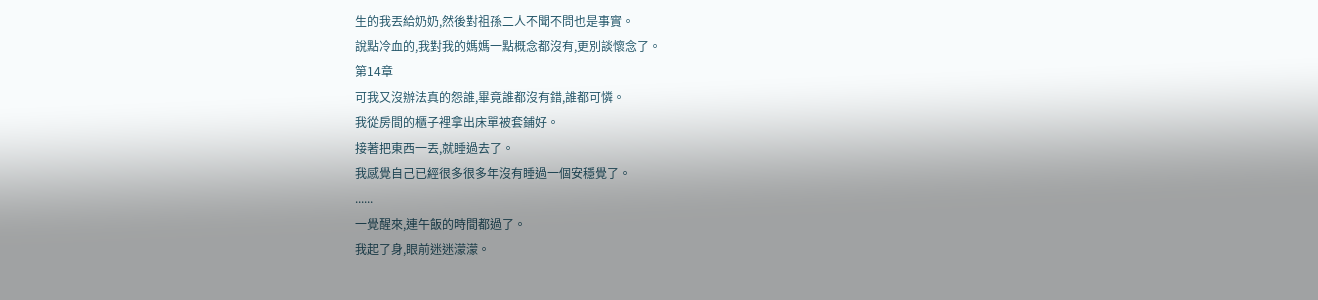生的我丟給奶奶,然後對祖孫二人不聞不問也是事實。
說點冷血的,我對我的媽媽一點概念都沒有,更別談懷念了。
第14章
可我又沒辦法真的怨誰,畢竟誰都沒有錯,誰都可憐。
我從房間的櫃子裡拿出床單被套鋪好。
接著把東西一丟,就睡過去了。
我感覺自己已經很多很多年沒有睡過一個安穩覺了。
......
一覺醒來,連午飯的時間都過了。
我起了身,眼前迷迷濛濛。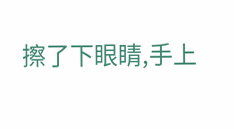擦了下眼睛,手上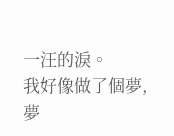一汪的淚。
我好像做了個夢,夢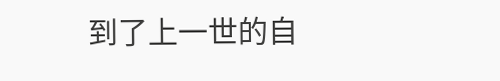到了上一世的自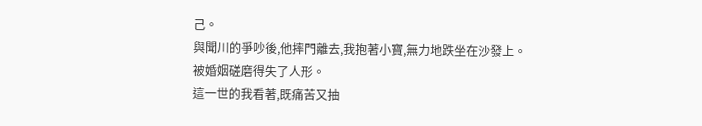己。
與聞川的爭吵後,他摔門離去,我抱著小寶,無力地跌坐在沙發上。
被婚姻磋磨得失了人形。
這一世的我看著,既痛苦又抽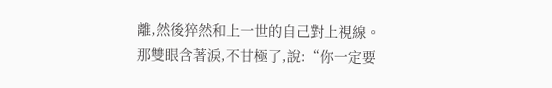離,然後猝然和上一世的自己對上視線。
那雙眼含著淚,不甘極了,說:“你一定要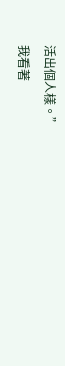活出個人樣。”
我看著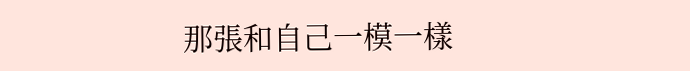那張和自己一模一樣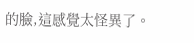的臉,這感覺太怪異了。